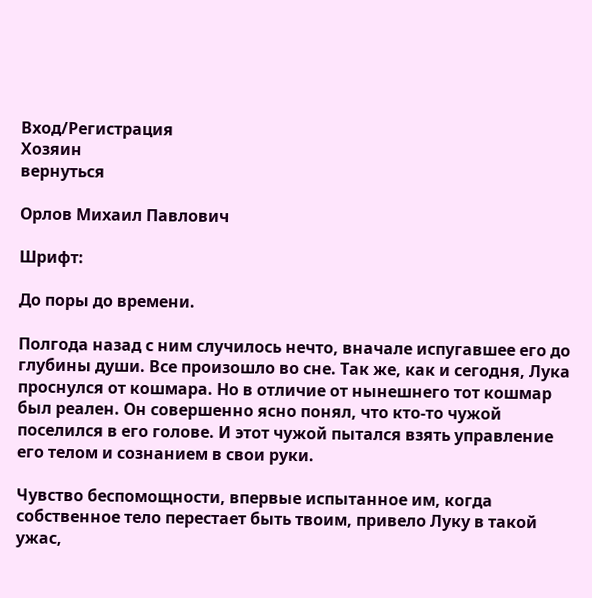Вход/Регистрация
Хозяин
вернуться

Орлов Михаил Павлович

Шрифт:

До поры до времени.

Полгода назад с ним случилось нечто, вначале испугавшее его до глубины души. Все произошло во сне. Так же, как и сегодня, Лука проснулся от кошмара. Но в отличие от нынешнего тот кошмар был реален. Он совершенно ясно понял, что кто-то чужой поселился в его голове. И этот чужой пытался взять управление его телом и сознанием в свои руки.

Чувство беспомощности, впервые испытанное им, когда собственное тело перестает быть твоим, привело Луку в такой ужас,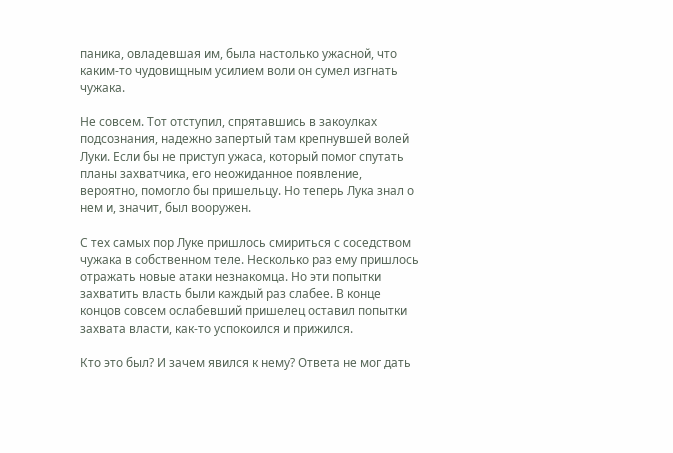паника, овладевшая им, была настолько ужасной, что каким-то чудовищным усилием воли он сумел изгнать чужака.

Не совсем. Тот отступил, спрятавшись в закоулках подсознания, надежно запертый там крепнувшей волей Луки. Если бы не приступ ужаса, который помог спутать планы захватчика, его неожиданное появление, вероятно, помогло бы пришельцу. Но теперь Лука знал о нем и, значит, был вооружен.

С тех самых пор Луке пришлось смириться с соседством чужака в собственном теле. Несколько раз ему пришлось отражать новые атаки незнакомца. Но эти попытки захватить власть были каждый раз слабее. В конце концов совсем ослабевший пришелец оставил попытки захвата власти, как-то успокоился и прижился.

Кто это был? И зачем явился к нему? Ответа не мог дать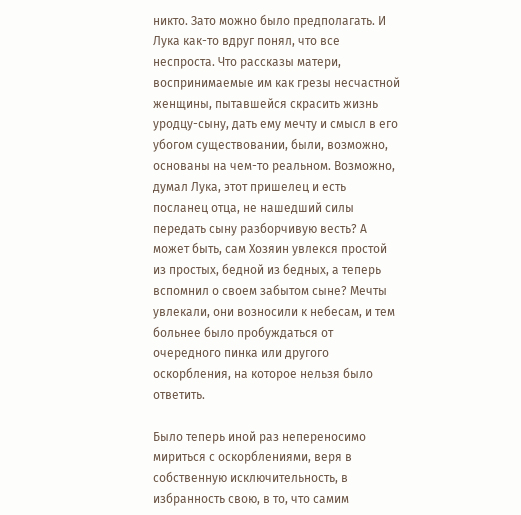никто. Зато можно было предполагать. И Лука как-то вдруг понял, что все неспроста. Что рассказы матери, воспринимаемые им как грезы несчастной женщины, пытавшейся скрасить жизнь уродцу-сыну, дать ему мечту и смысл в его убогом существовании, были, возможно, основаны на чем-то реальном. Возможно, думал Лука, этот пришелец и есть посланец отца, не нашедший силы передать сыну разборчивую весть? А может быть, сам Хозяин увлекся простой из простых, бедной из бедных, а теперь вспомнил о своем забытом сыне? Мечты увлекали, они возносили к небесам, и тем больнее было пробуждаться от очередного пинка или другого оскорбления, на которое нельзя было ответить.

Было теперь иной раз непереносимо мириться с оскорблениями, веря в собственную исключительность, в избранность свою, в то, что самим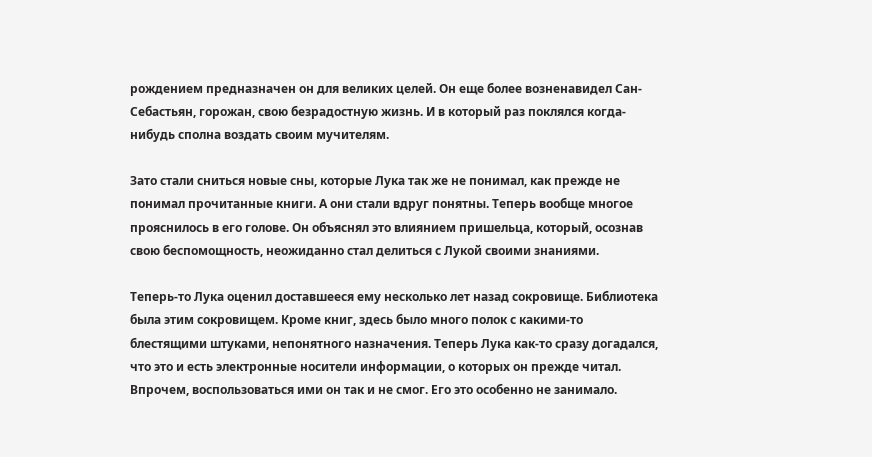рождением предназначен он для великих целей. Он еще более возненавидел Сан-Себастьян, горожан, свою безрадостную жизнь. И в который раз поклялся когда-нибудь сполна воздать своим мучителям.

Зато стали сниться новые сны, которые Лука так же не понимал, как прежде не понимал прочитанные книги. А они стали вдруг понятны. Теперь вообще многое прояснилось в его голове. Он объяснял это влиянием пришельца, который, осознав свою беспомощность, неожиданно стал делиться с Лукой своими знаниями.

Теперь-то Лука оценил доставшееся ему несколько лет назад сокровище. Библиотека была этим сокровищем. Кроме книг, здесь было много полок с какими-то блестящими штуками, непонятного назначения. Теперь Лука как-то сразу догадался, что это и есть электронные носители информации, о которых он прежде читал. Впрочем, воспользоваться ими он так и не смог. Его это особенно не занимало.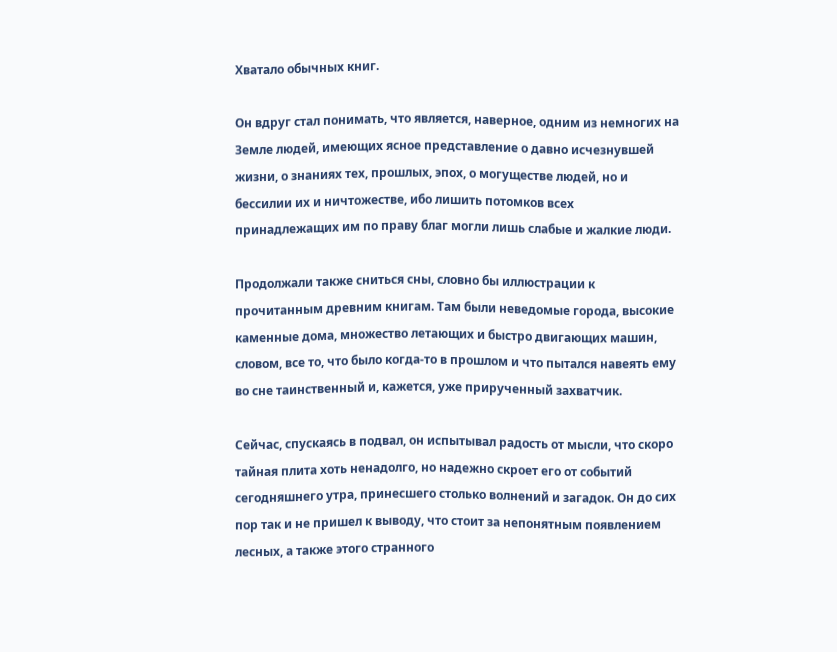Хватало обычных книг.

Он вдруг стал понимать, что является, наверное, одним из немногих на Земле людей, имеющих ясное представление о давно исчезнувшей жизни, о знаниях тех, прошлых, эпох, о могуществе людей, но и бессилии их и ничтожестве, ибо лишить потомков всех принадлежащих им по праву благ могли лишь слабые и жалкие люди.

Продолжали также сниться сны, словно бы иллюстрации к прочитанным древним книгам. Там были неведомые города, высокие каменные дома, множество летающих и быстро двигающих машин, словом, все то, что было когда-то в прошлом и что пытался навеять ему во сне таинственный и, кажется, уже прирученный захватчик.

Сейчас, спускаясь в подвал, он испытывал радость от мысли, что скоро тайная плита хоть ненадолго, но надежно скроет его от событий сегодняшнего утра, принесшего столько волнений и загадок. Он до сих пор так и не пришел к выводу, что стоит за непонятным появлением лесных, а также этого странного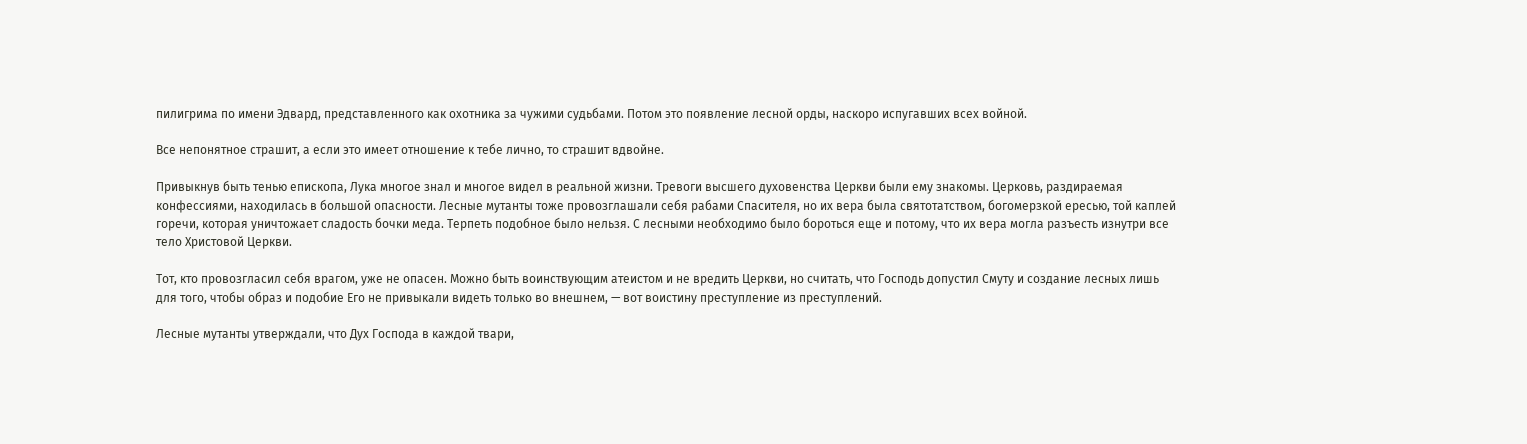пилигрима по имени Эдвард, представленного как охотника за чужими судьбами. Потом это появление лесной орды, наскоро испугавших всех войной.

Все непонятное страшит, а если это имеет отношение к тебе лично, то страшит вдвойне.

Привыкнув быть тенью епископа, Лука многое знал и многое видел в реальной жизни. Тревоги высшего духовенства Церкви были ему знакомы. Церковь, раздираемая конфессиями, находилась в большой опасности. Лесные мутанты тоже провозглашали себя рабами Спасителя, но их вера была святотатством, богомерзкой ересью, той каплей горечи, которая уничтожает сладость бочки меда. Терпеть подобное было нельзя. С лесными необходимо было бороться еще и потому, что их вера могла разъесть изнутри все тело Христовой Церкви.

Тот, кто провозгласил себя врагом, уже не опасен. Можно быть воинствующим атеистом и не вредить Церкви, но считать, что Господь допустил Смуту и создание лесных лишь для того, чтобы образ и подобие Его не привыкали видеть только во внешнем, — вот воистину преступление из преступлений.

Лесные мутанты утверждали, что Дух Господа в каждой твари,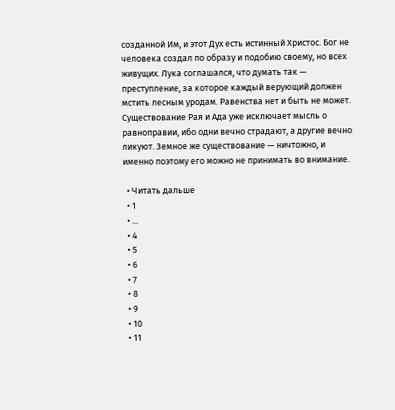созданной Им, и этот Дух есть истинный Христос. Бог не человека создал по образу и подобию своему, но всех живущих. Лука соглашался, что думать так — преступление, за которое каждый верующий должен мстить лесным уродам. Равенства нет и быть не может. Существование Рая и Ада уже исключает мысль о равноправии, ибо одни вечно страдают, а другие вечно ликуют. Земное же существование — ничтожно, и именно поэтому его можно не принимать во внимание.

  • Читать дальше
  • 1
  • ...
  • 4
  • 5
  • 6
  • 7
  • 8
  • 9
  • 10
  • 11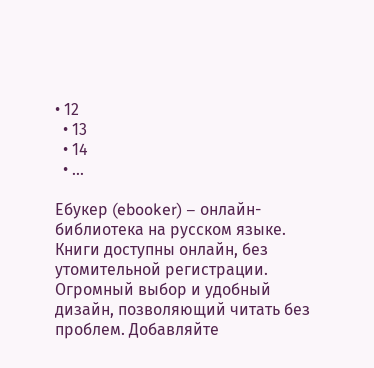• 12
  • 13
  • 14
  • ...

Ебукер (ebooker) – онлайн-библиотека на русском языке. Книги доступны онлайн, без утомительной регистрации. Огромный выбор и удобный дизайн, позволяющий читать без проблем. Добавляйте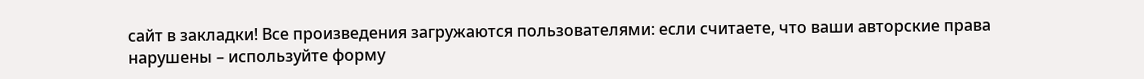сайт в закладки! Все произведения загружаются пользователями: если считаете, что ваши авторские права нарушены – используйте форму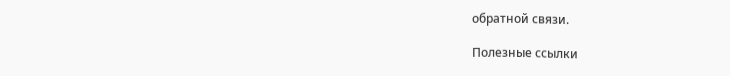обратной связи.

Полезные ссылки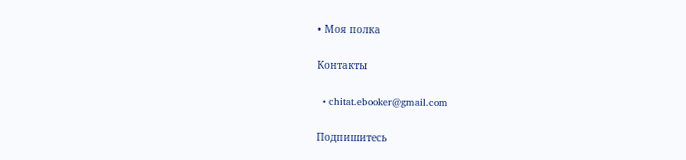• Моя полка

Контакты

  • chitat.ebooker@gmail.com

Подпишитесь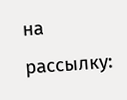на рассылку: